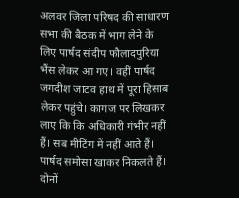अलवर जिला परिषद की साधारण सभा की बैठक में भाग लेने के लिए पार्षद संदीप फौलादपुरिया भैंस लेकर आ गए। वहीं पार्षद जगदीश जाटव हाथ में पूरा हिसाब लेकर पहुंचे। कागज पर लिखकर लाए कि कि अधिकारी गंभीर नहीं हैं। सब मीटिंग में नहीं आते हैं। पार्षद समोसा खाकर निकलते हैं। दोनों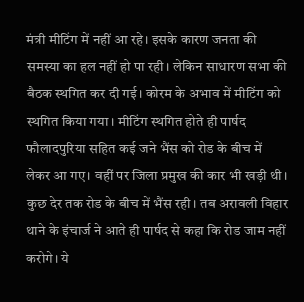मंत्री मीटिंग में नहीं आ रहे। इसके कारण जनता की समस्या का हल नहीं हो पा रही। लेकिन साधारण सभा की बैठक स्थगित कर दी गई। कोरम के अभाव में मीटिंग को स्थगित किया गया। मीटिंग स्थगित होते ही पार्षद फौलादपुरिया सहित कई जने भैंस को रोड के बीच में लेकर आ गए। वहीं पर जिला प्रमुख की कार भी खड़ी थी। कुछ देर तक रोड के बीच में भैंस रही। तब अरावली विहार थाने के इंचार्ज ने आते ही पार्षद से कहा कि रोड जाम नहीं करोगे। ये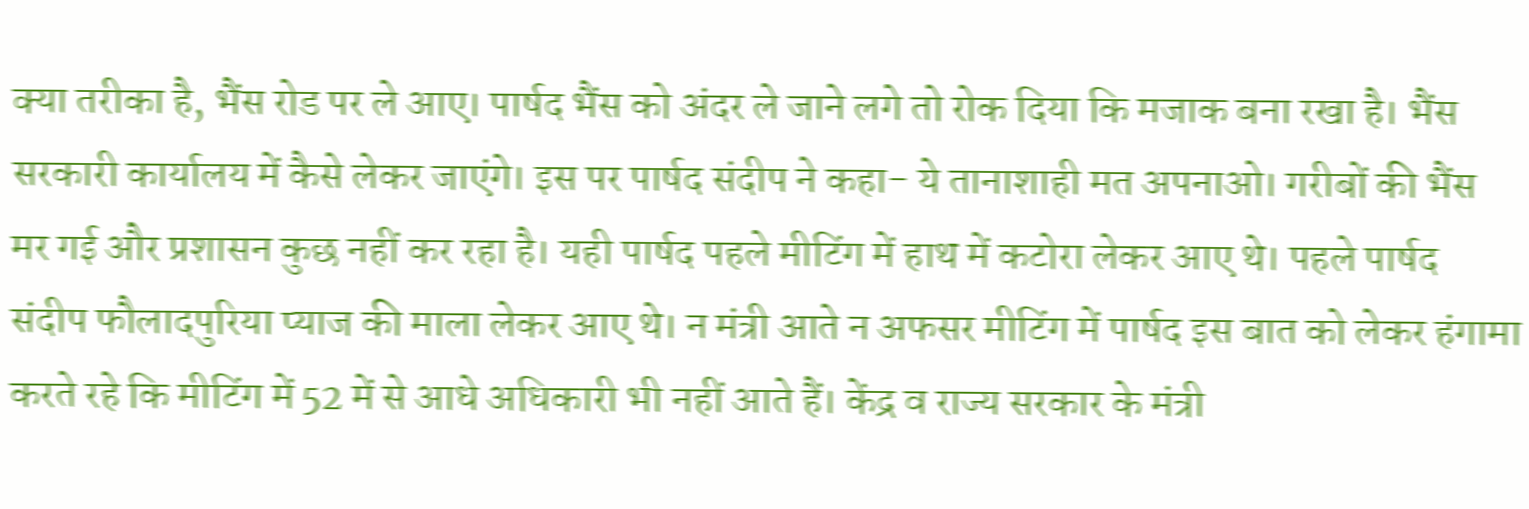क्या तरीका है, भैंस रोड पर ले आए। पार्षद भैंस को अंदर ले जाने लगे तो रोक दिया कि मजाक बना रखा है। भैंस सरकारी कार्यालय में कैसे लेकर जाएंगे। इस पर पार्षद संदीप ने कहा- ये तानाशाही मत अपनाओ। गरीबों की भैंस मर गई और प्रशासन कुछ नहीं कर रहा है। यही पार्षद पहले मीटिंग में हाथ में कटोरा लेकर आए थे। पहले पार्षद संदीप फौलादपुरिया प्याज की माला लेकर आए थे। न मंत्री आते न अफसर मीटिंग में पार्षद इस बात को लेकर हंगामा करते रहे कि मीटिंग में 52 में से आधे अधिकारी भी नहीं आते हैं। केंद्र व राज्य सरकार के मंत्री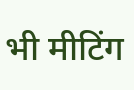भी मीटिंग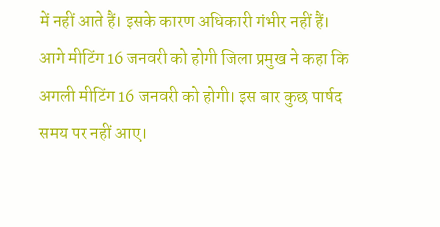में नहीं आते हैं। इसके कारण अधिकारी गंभीर नहीं हैं। आगे मीटिंग 16 जनवरी को होगी जिला प्रमुख ने कहा कि अगली मीटिंग 16 जनवरी को होगी। इस बार कुछ पार्षद समय पर नहीं आए।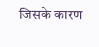जिसके कारण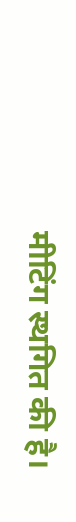मीटिंग स्थगित की है।